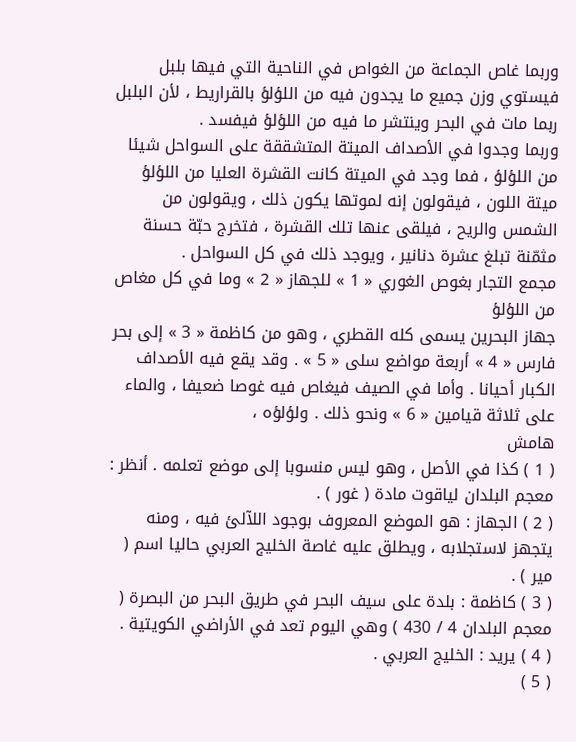وربما غاص الجماعة من الغواص في الناحية التي فيها بلبل فيستوي وزن جميع ما يجدون فيه من اللؤلؤ بالقراريط ، لأن البلبل ربما مات في البحر وينتشر ما فيه من اللؤلؤ فيفسد .
وربما وجدوا في الأصداف الميتة المتشققة على السواحل شيئا من اللؤلؤ ، فما وجد في الميتة كانت القشرة العليا من اللؤلؤ ميتة اللون ، فيقولون إنه لموتها يكون ذلك ، ويقولون من الشمس والريح ، فيلقى عنها تلك القشرة ، فتخرج حبّة حسنة مثمّنة تبلغ عشرة دنانير ، ويوجد ذلك في كل السواحل .
مجمع التجار بغوص الغوري « 1 » للجهاز « 2 » وما في كل مغاص من اللؤلؤ
جهاز البحرين يسمى كله القطري ، وهو من كاظمة « 3 » إلى بحر فارس « 4 » أربعة مواضع سلى « 5 » . وقد يقع فيه الأصداف الكبار أحيانا . وأما في الصيف فيغاص فيه غوصا ضعيفا ، والماء على ثلاثة قيامين « 6 » ونحو ذلك . ولؤلؤه ،
هامش
( 1 ) كذا في الأصل ، وهو ليس منسوبا إلى موضع تعلمه . أنظر : معجم البلدان لياقوت مادة ( غور ) .
( 2 ) الجهاز : هو الموضع المعروف بوجود اللآلئ فيه ، ومنه يتجهز لاستجلابه ، ويطلق عليه غاصة الخليج العربي حاليا اسم ( مير ) .
( 3 ) كاظمة : بلدة على سيف البحر في طريق البحر من البصرة ( معجم البلدان 4 / 430 ) وهي اليوم تعد في الأراضي الكويتية .
( 4 ) يريد : الخليج العربي .
( 5 )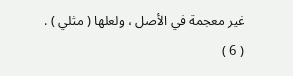غير معجمة في الأصل ، ولعلها ( مثلي ) .
( 6 )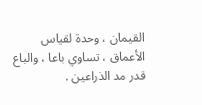القيمان ، وحدة لقياس الأعماق ، تساوي باعا ، والباع قدر مد الذراعين .